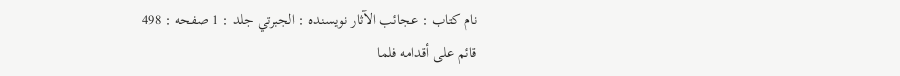نام کتاب : عجائب الآثار نویسنده : الجبرتي جلد : 1 صفحه : 498
قائم على أقدامه فلما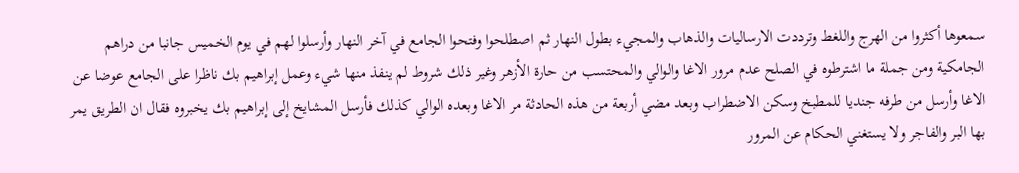سمعوها أكثروا من الهرج واللغط وترددت الارساليات والذهاب والمجيء بطول النهار ثم اصطلحوا وفتحوا الجامع في آخر النهار وأرسلوا لهم في يوم الخميس جانبا من دراهم الجامكية ومن جملة ما اشترطوه في الصلح عدم مرور الاغا والوالي والمحتسب من حارة الأزهر وغير ذلك شروط لم ينفذ منها شيء وعمل إبراهيم بك ناظرا على الجامع عوضا عن الاغا وأرسل من طرفه جنديا للمطبخ وسكن الاضطراب وبعد مضي أربعة من هذه الحادثة مر الاغا وبعده الوالي كذلك فأرسل المشايخ إلى إبراهيم بك يخبروه فقال ان الطريق يمر بها البر والفاجر ولا يستغني الحكام عن المرور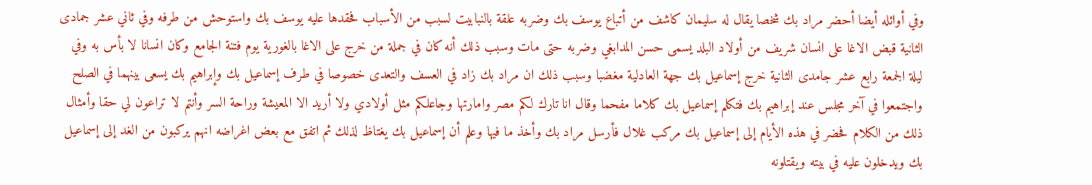وفي أوائله أيضا أحضر مراد بك شخصا يقال له سليمان كاشف من أتباع يوسف بك وضربه علقة بالنبابيت لسبب من الأسباب فحقدها عليه يوسف بك واستوحش من طرفه وفي ثاني عشر جمادى الثانية قبض الاغا على انسان شريف من أولاد البلد يسمى حسن المدابغي وضربه حتى مات وسبب ذلك أنه كان في جملة من خرج على الاغا بالغورية يوم فتنة الجامع وكان انسانا لا بأس به وفي ليلة الجمعة رابع عشر جامدى الثانية خرج إسماعيل بك جهة العادلية مغضبا وسبب ذلك ان مراد بك زاد في العسف والتعدى خصوصا في طرف إسماعيل بك وإبراهيم بك يسعى بينهما في الصلح واجتمعوا في آخر مجلس عند إبراهيم بك فتكلم إسماعيل بك كلاما مفحما وقال انا تارك لكم مصر وامارتها وجاعلكم مثل أولادي ولا أريد الا المعيشة وراحة السر وأنتم لا تراعون لي حقا وأمثال ذلك من الكلام فحضر في هذه الأيام إلى إسماعيل بك مركب غلال فأرسل مراد بك وأخذ ما فيها وعلم أن إسماعيل بك يغتاظ لذلك ثم اتفق مع بعض اغراضه انهم يركبون من الغد إلى إسماعيل بك ويدخلون عليه في بيته ويقتلونه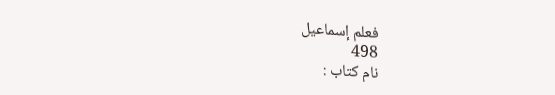فعلم إسماعيل
498
نام کتاب :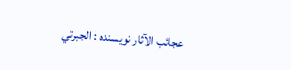عجائب الآثار نویسنده : الجبرتي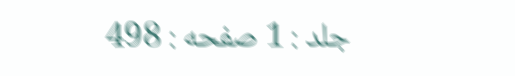جلد : 1 صفحه : 498